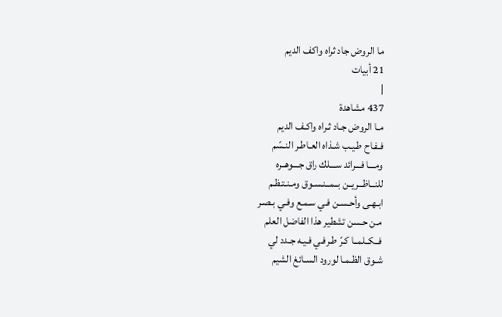ما الروض جاد ثراه واكف الديم
21 أبيات
|
437 مشاهدة
مـا الروض جـاد ثـراه واكـف الديم
فـفـاح طـيـب شـذاه العـاطـر النـسّم
ومـــا فـــرائد ســـلك راق جـــوهــره
للنــاظــريــن بــمــنـسـوق ومـنـتـظـم
ابـهـى وأحـسـن فـي سـمـع وفـي بـصـر
مـن حـسن تشطير هذا الفاضل العلم
فــكــلمــا كـرّ طـرفـي فـيـه جـدد لي
شـوق الظـمـا لورود السـائغ الشيم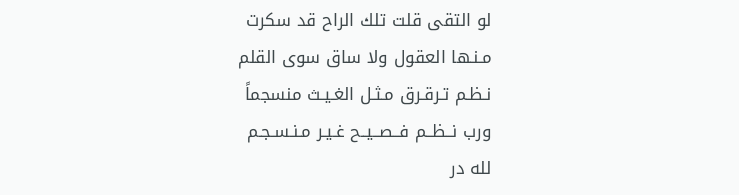لو التقى قلت تلك الراح قد سكرت
مـنـها العقول ولا ساق سوى القلم
نـظـم تـرقـرق مـثـل الغـيـث منسجماً
ورب نــظــم فــصــيــح غـيـر مـنـسـجـم
لله در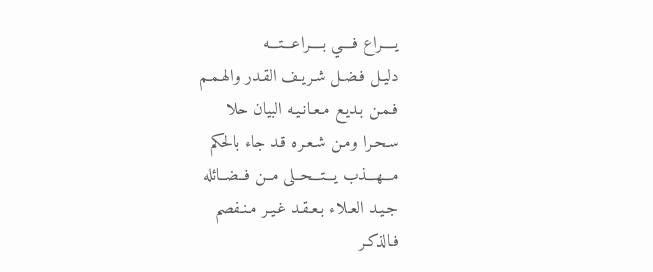يــــراع فــــي بــــراعـــتـــه
دليـل فـضـل شـريـف القـدر والهـمـم
فـمـن بـديـع مـعـانـيـه البيان حلا
سـحـرا ومـن شـعـره قـد جاء بالحكم
مـــهـــذب يـــتـــحــلى مــن فــضــائله
جـيـد العـلاء بـعـقـد غـيـر مـنـفصم
فـالذكـر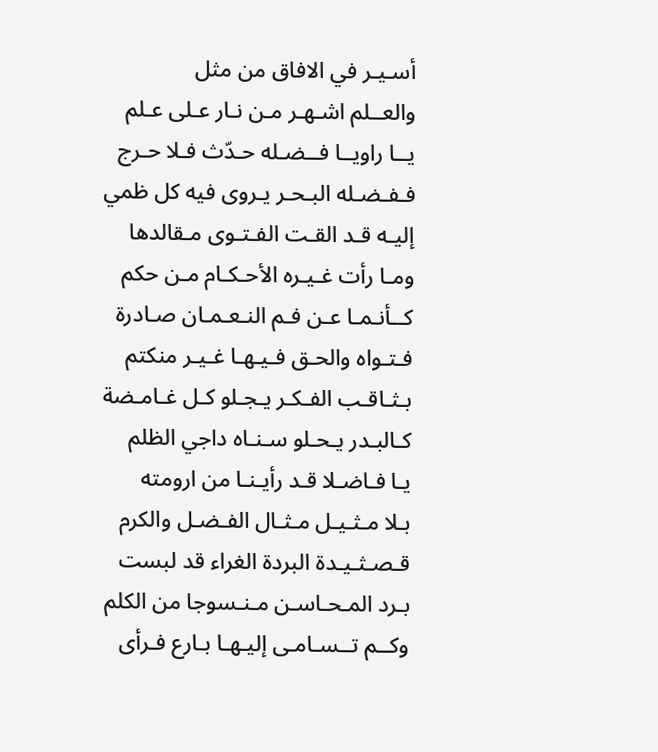أسـيـر في الافاق من مثل
والعــلم اشـهـر مـن نـار عـلى عـلم
يــا راويــا فــضـله حـدّث فـلا حـرج
فـفـضـله البـحـر يـروى فيه كل ظمي
إليـه قـد القـت الفـتـوى مـقالدها
ومـا رأت غـيـره الأحـكـام مـن حكم
كــأنـمـا عـن فـم النـعـمـان صـادرة
فـتـواه والحـق فـيـهـا غـيـر منكتم
بـثـاقـب الفـكـر يـجـلو كـل غـامـضة
كـالبـدر يـحـلو سـنـاه داجي الظلم
يـا فـاضـلا قـد رأيـنـا من ارومته
بـلا مـثـيـل مـثـال الفـضـل والكرم
قـصـثـيـدة البردة الغراء قد لبست
بـرد المـحـاسـن مـنـسوجا من الكلم
وكــم تــسـامـى إليـهـا بـارع فـرأى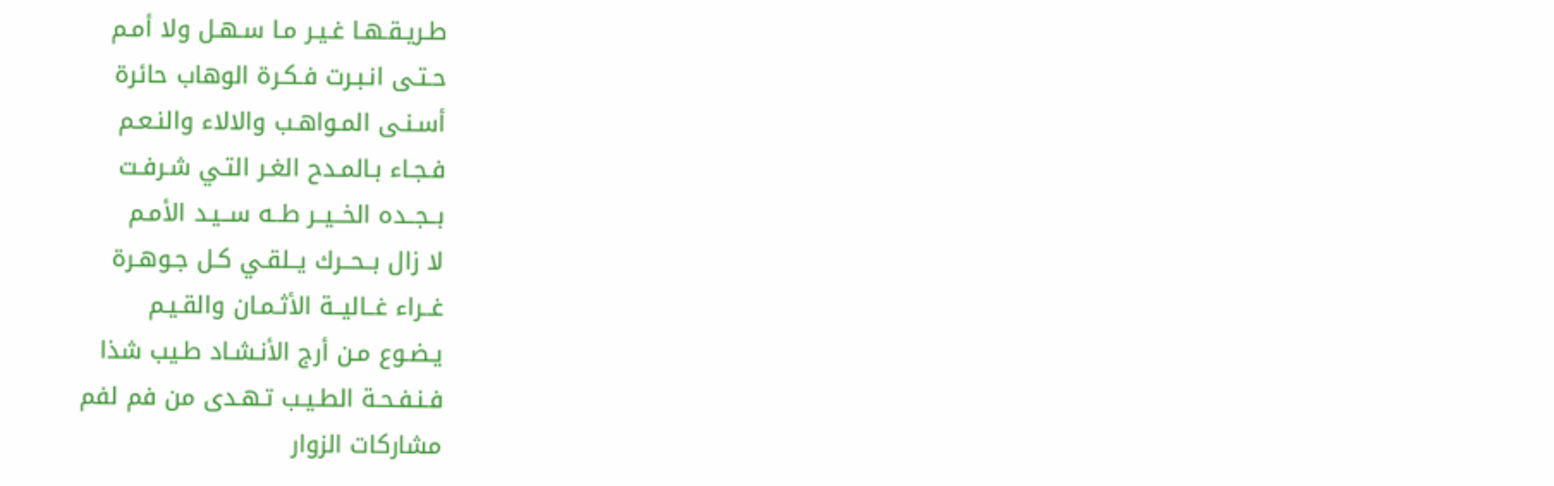طـريـقـهـا غـيـر مـا سـهـل ولا أمـم
حـتـى انـبـرت فـكـرة الوهاب حائرة
أسـنـى المـواهـب والالاء والنـعـم
فـجـاء بـالمـدح الغـر التـي شـرفـت
بــجــده الخــيــر طــه ســيـد الأمـم
لا زال بــحــرك يــلقـي كـل جـوهـرة
غــراء غــاليــة الأثـمـان والقـيـم
يـضـوع مـن أرج الأنـشـاد طـيب شذا
فـنـفـحـة الطـيـب تـهـدى من فم لفم
مشاركات الزوار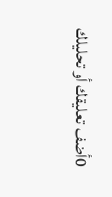0أضف تعليقك أو تحليلك